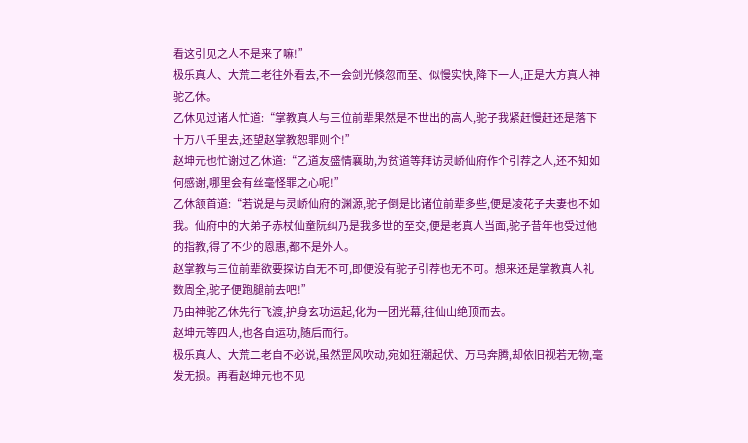看这引见之人不是来了嘛!”
极乐真人、大荒二老往外看去,不一会剑光倏忽而至、似慢实快,降下一人,正是大方真人神驼乙休。
乙休见过诸人忙道:“掌教真人与三位前辈果然是不世出的高人,驼子我紧赶慢赶还是落下十万八千里去,还望赵掌教恕罪则个!”
赵坤元也忙谢过乙休道:“乙道友盛情襄助,为贫道等拜访灵峤仙府作个引荐之人,还不知如何感谢,哪里会有丝毫怪罪之心呢!”
乙休颔首道:“若说是与灵峤仙府的渊源,驼子倒是比诸位前辈多些,便是凌花子夫妻也不如我。仙府中的大弟子赤杖仙童阮纠乃是我多世的至交,便是老真人当面,驼子昔年也受过他的指教,得了不少的恩惠,都不是外人。
赵掌教与三位前辈欲要探访自无不可,即便没有驼子引荐也无不可。想来还是掌教真人礼数周全,驼子便跑腿前去吧!”
乃由神驼乙休先行飞渡,护身玄功运起,化为一团光幕,往仙山绝顶而去。
赵坤元等四人,也各自运功,随后而行。
极乐真人、大荒二老自不必说,虽然罡风吹动,宛如狂潮起伏、万马奔腾,却依旧视若无物,毫发无损。再看赵坤元也不见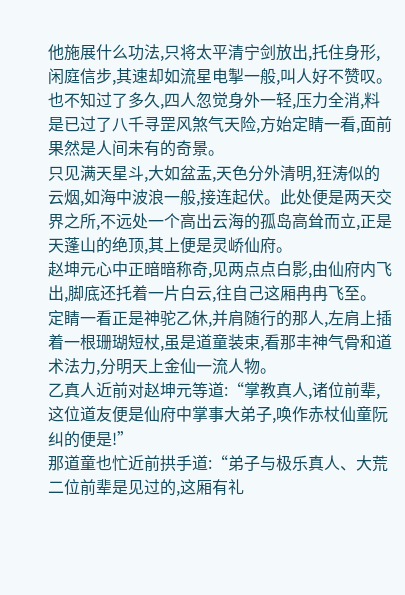他施展什么功法,只将太平清宁剑放出,托住身形,闲庭信步,其速却如流星电掣一般,叫人好不赞叹。
也不知过了多久,四人忽觉身外一轻,压力全消,料是已过了八千寻罡风煞气天险,方始定睛一看,面前果然是人间未有的奇景。
只见满天星斗,大如盆盂,天色分外清明,狂涛似的云烟,如海中波浪一般,接连起伏。此处便是两天交界之所,不远处一个高出云海的孤岛高耸而立,正是天蓬山的绝顶,其上便是灵峤仙府。
赵坤元心中正暗暗称奇,见两点点白影,由仙府内飞出,脚底还托着一片白云,往自己这厢冉冉飞至。
定睛一看正是神驼乙休,并肩随行的那人,左肩上插着一根珊瑚短杖,虽是道童装束,看那丰神气骨和道术法力,分明天上金仙一流人物。
乙真人近前对赵坤元等道:“掌教真人,诸位前辈,这位道友便是仙府中掌事大弟子,唤作赤杖仙童阮纠的便是!”
那道童也忙近前拱手道:“弟子与极乐真人、大荒二位前辈是见过的,这厢有礼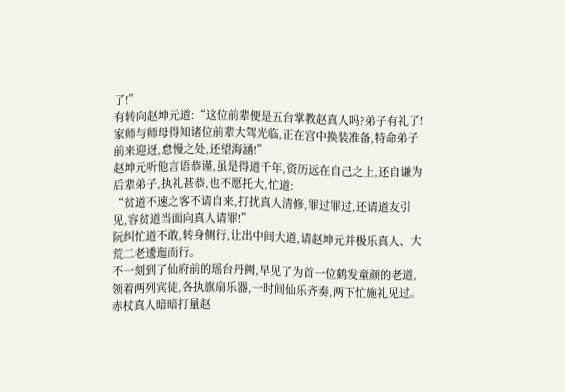了!”
有转向赵坤元道:“这位前辈便是五台掌教赵真人吗?弟子有礼了!家师与师母得知诸位前辈大驾光临,正在宫中换装准备,特命弟子前来迎迓,怠慢之处,还望海涵!”
赵坤元听他言语恭谨,虽是得道千年,资历远在自己之上,还自谦为后辈弟子,执礼甚恭,也不愿托大,忙道:
“贫道不速之客不请自来,打扰真人清修,罪过罪过,还请道友引见,容贫道当面向真人请罪!”
阮纠忙道不敢,转身侧行,让出中间大道,请赵坤元并极乐真人、大荒二老逶迤而行。
不一刻到了仙府前的瑶台丹阙,早见了为首一位鹤发童颜的老道,领着两列宾徒,各执旗扇乐器,一时间仙乐齐奏,两下忙施礼见过。
赤杖真人暗暗打量赵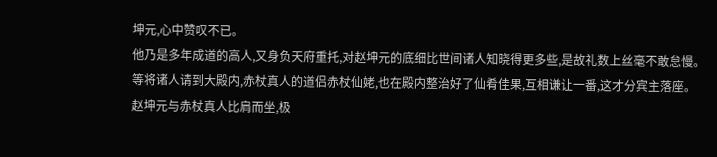坤元,心中赞叹不已。
他乃是多年成道的高人,又身负天府重托,对赵坤元的底细比世间诸人知晓得更多些,是故礼数上丝毫不敢怠慢。
等将诸人请到大殿内,赤杖真人的道侣赤杖仙姥,也在殿内整治好了仙肴佳果,互相谦让一番,这才分宾主落座。
赵坤元与赤杖真人比肩而坐,极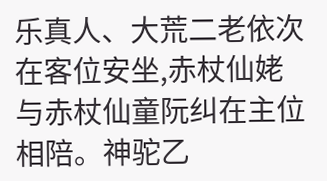乐真人、大荒二老依次在客位安坐,赤杖仙姥与赤杖仙童阮纠在主位相陪。神驼乙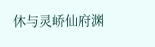休与灵峤仙府渊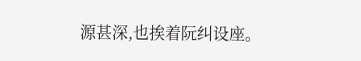源甚深,也挨着阮纠设座。